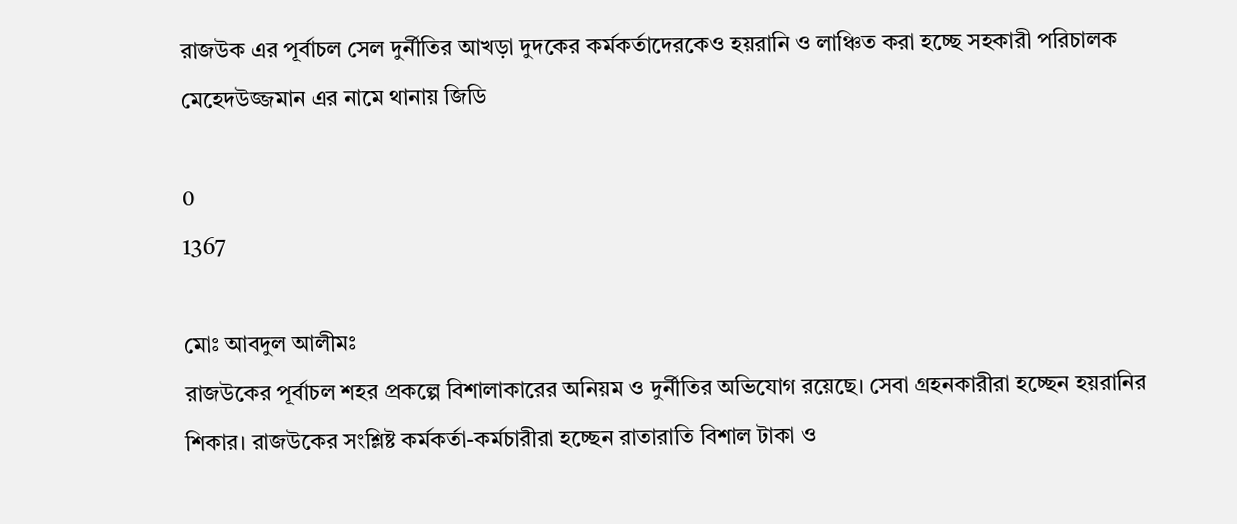রাজউক এর পূর্বাচল সেল দুর্নীতির আখড়া দুদকের কর্মকর্তাদেরকেও হয়রানি ও লাঞ্চিত করা হচ্ছে সহকারী পরিচালক মেহেদউজ্জমান এর নামে থানায় জিডি

0
1367

মোঃ আবদুল আলীমঃ
রাজউকের পূর্বাচল শহর প্রকল্পে বিশালাকারের অনিয়ম ও দুর্নীতির অভিযোগ রয়েছে। সেবা গ্রহনকারীরা হচ্ছেন হয়রানির শিকার। রাজউকের সংশ্লিষ্ট কর্মকর্তা-কর্মচারীরা হচ্ছেন রাতারাতি বিশাল টাকা ও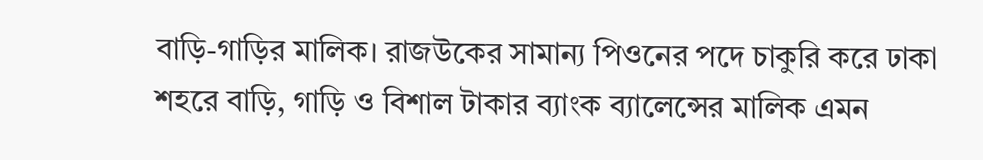বাড়ি-গাড়ির মালিক। রাজউকের সামান্য পিওনের পদে চাকুরি করে ঢাকা শহরে বাড়ি, গাড়ি ও বিশাল টাকার ব্যাংক ব্যালেন্সের মালিক এমন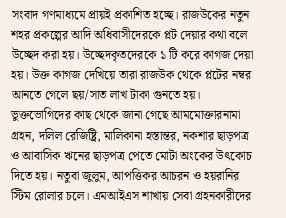সংবাদ গণমাধ্যমে প্রায়ই প্রকাশিত হচ্ছে। রাজউকের নতুন শহর প্রকল্পের আদি অধিবাসীদেরকে প্লট দেয়ার কথা বলে উচ্ছেদ করা হয়। উচ্ছেদকৃতদেরকে ১ টি করে কাগজ দেয়া হয়। উক্ত কাগজ দেখিয়ে তারা রাজউক থেকে প্লটের নম্বর আনতে গেলে ছয়/সাত লাখ টাকা গুনতে হয়। ভুক্তভোগিদের কাছ থেকে জানা গেছে আমমোক্তারনামা গ্রহন, দলিল রেজিষ্ট্রি, মালিকানা হস্তান্তর, নকশার ছাড়পত্র ও আবাসিক ঋনের ছাড়পত্র পেতে মোটা অংকের উৎকোচ দিতে হয়। নতুবা জুলুম, আপত্তিকর আচরন ও হয়রানির স্টিম রোলার চলে। এমআইএস শাখায় সেবা গ্রহনকারীদের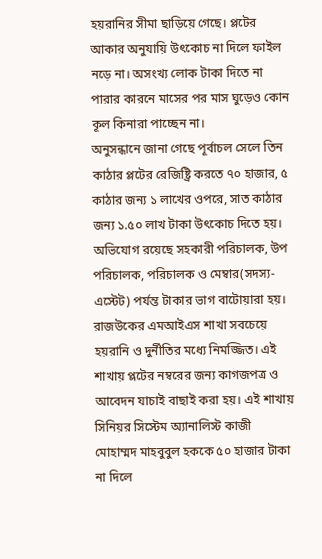হয়রানির সীমা ছাড়িয়ে গেছে। প্লটের আকার অনুযায়ি উৎকোচ না দিলে ফাইল নড়ে না। অসংখ্য লোক টাকা দিতে না পারার কারনে মাসের পর মাস ঘুড়েও কোন কূল কিনারা পাচ্ছেন না।
অনুসন্ধানে জানা গেছে পূর্বাচল সেলে তিন কাঠার প্লটের রেজিষ্ট্রি করতে ৭০ হাজার, ৫ কাঠার জন্য ১ লাখের ওপরে, সাত কাঠার জন্য ১.৫০ লাখ টাকা উৎকোচ দিতে হয়। অভিযোগ রয়েছে সহকারী পরিচালক, উপ পরিচালক, পরিচালক ও মেম্বার(সদস্য-এস্টেট) পর্যন্ত টাকার ভাগ বাটোয়ারা হয়। রাজউকের এমআইএস শাখা সবচেয়ে হয়রানি ও দুর্নীতির মধ্যে নিমজ্জিত। এই শাখায় প্লটের নম্বরের জন্য কাগজপত্র ও আবেদন যাচাই বাছাই করা হয়। এই শাখায় সিনিয়র সিস্টেম অ্যানালিস্ট কাজী মোহাম্মদ মাহবুবুল হককে ৫০ হাজার টাকা না দিলে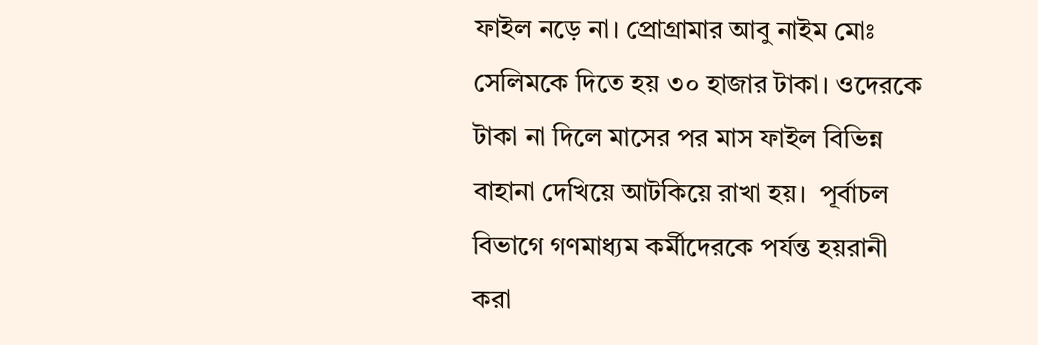ফাইল নড়ে না। প্রোগ্রামার আবু নাইম মোঃ সেলিমকে দিতে হয় ৩০ হাজার টাকা। ওদেরকে টাকা না দিলে মাসের পর মাস ফাইল বিভিন্ন বাহানা দেখিয়ে আটকিয়ে রাখা হয়।  পূর্বাচল বিভাগে গণমাধ্যম কর্মীদেরকে পর্যন্ত হয়রানী করা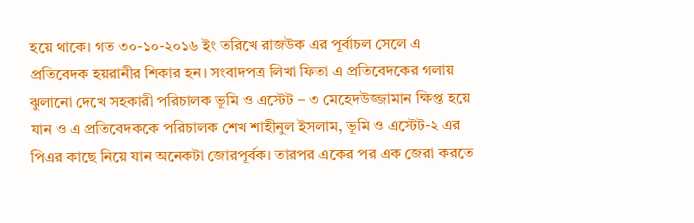হয়ে থাকে। গত ৩০-১০-২০১৬ ইং তরিখে রাজউক এর পূর্বাচল সেলে এ প্রতিবেদক হয়রানীর শিকার হন। সংবাদপত্র লিখা ফিতা এ প্রতিবেদকের গলায় ঝুলানো দেখে সহকারী পরিচালক ভূমি ও এস্টেট – ৩ মেহেদউজ্জামান ক্ষিপ্ত হয়ে যান ও এ প্রতিবেদককে পরিচালক শেখ শাহীনুল ইসলাম, ভূমি ও এস্টেট-২ এর পিএর কাছে নিয়ে যান অনেকটা জোরপূর্বক। তারপর একের পর এক জেরা করতে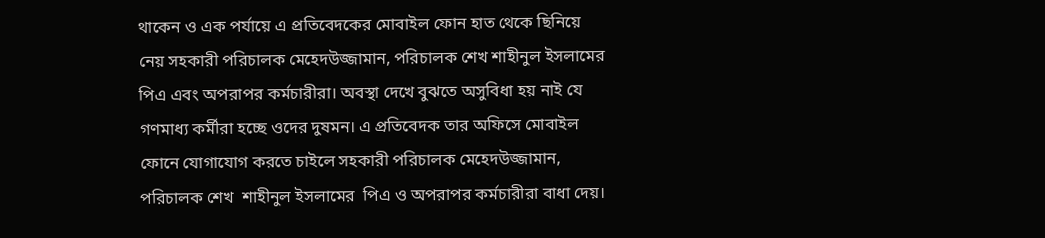থাকেন ও এক পর্যায়ে এ প্রতিবেদকের মোবাইল ফোন হাত থেকে ছিনিয়ে নেয় সহকারী পরিচালক মেহেদউজ্জামান, পরিচালক শেখ শাহীনুল ইসলামের পিএ এবং অপরাপর কর্মচারীরা। অবস্থা দেখে বুঝতে অসুবিধা হয় নাই যে গণমাধ্য কর্মীরা হচ্ছে ওদের দুষমন। এ প্রতিবেদক তার অফিসে মোবাইল ফোনে যোগাযোগ করতে চাইলে সহকারী পরিচালক মেহেদউজ্জামান, পরিচালক শেখ  শাহীনুল ইসলামের  পিএ ও অপরাপর কর্মচারীরা বাধা দেয়।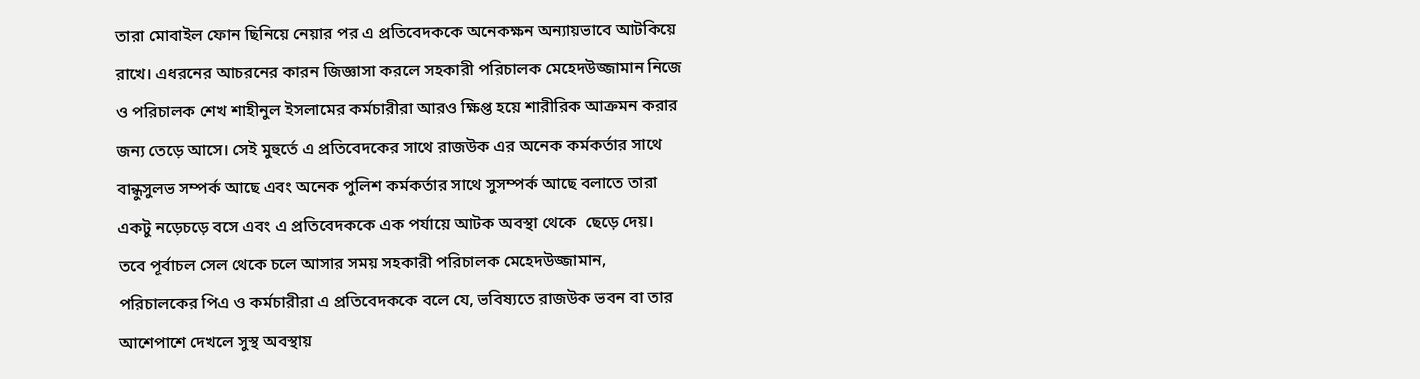তারা মোবাইল ফোন ছিনিয়ে নেয়ার পর এ প্রতিবেদককে অনেকক্ষন অন্যায়ভাবে আটকিয়ে রাখে। এধরনের আচরনের কারন জিজ্ঞাসা করলে সহকারী পরিচালক মেহেদউজ্জামান নিজে ও পরিচালক শেখ শাহীনুল ইসলামের কর্মচারীরা আরও ক্ষিপ্ত হয়ে শারীরিক আক্রমন করার জন্য তেড়ে আসে। সেই মুহুর্তে এ প্রতিবেদকের সাথে রাজউক এর অনেক কর্মকর্তার সাথে বান্ধুসুলভ সম্পর্ক আছে এবং অনেক পুলিশ কর্মকর্তার সাথে সুসম্পর্ক আছে বলাতে তারা একটু নড়েচড়ে বসে এবং এ প্রতিবেদককে এক পর্যায়ে আটক অবস্থা থেকে  ছেড়ে দেয়। তবে পূর্বাচল সেল থেকে চলে আসার সময় সহকারী পরিচালক মেহেদউজ্জামান, পরিচালকের পিএ ও কর্মচারীরা এ প্রতিবেদককে বলে যে, ভবিষ্যতে রাজউক ভবন বা তার আশেপাশে দেখলে সুস্থ অবস্থায়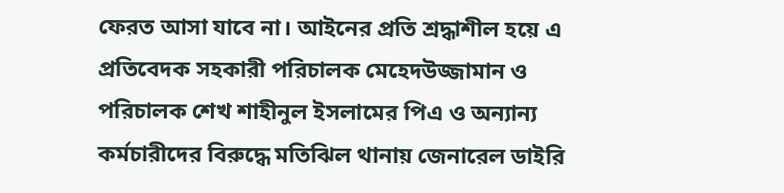ফেরত আসা যাবে না। আইনের প্রতি শ্রদ্ধাশীল হয়ে এ প্রতিবেদক সহকারী পরিচালক মেহেদউজ্জামান ও পরিচালক শেখ শাহীনুল ইসলামের পিএ ও অন্যান্য কর্মচারীদের বিরুদ্ধে মতিঝিল থানায় জেনারেল ডাইরি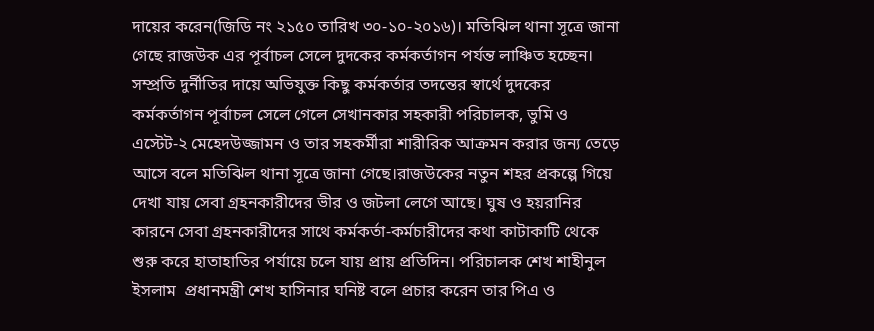দায়ের করেন(জিডি নং ২১৫০ তারিখ ৩০-১০-২০১৬)। মতিঝিল থানা সূত্রে জানা গেছে রাজউক এর পূর্বাচল সেলে দুদকের কর্মকর্তাগন পর্যন্ত লাঞ্চিত হচ্ছেন। সম্প্রতি দুর্নীতির দায়ে অভিযুক্ত কিছু কর্মকর্তার তদন্তের স্বার্থে দুদকের কর্মকর্তাগন পূর্বাচল সেলে গেলে সেখানকার সহকারী পরিচালক, ভুমি ও এস্টেট-২ মেহেদউজ্জামন ও তার সহকর্মীরা শারীরিক আক্রমন করার জন্য তেড়ে আসে বলে মতিঝিল থানা সূত্রে জানা গেছে।রাজউকের নতুন শহর প্রকল্পে গিয়ে দেখা যায় সেবা গ্রহনকারীদের ভীর ও জটলা লেগে আছে। ঘুষ ও হয়রানির কারনে সেবা গ্রহনকারীদের সাথে কর্মকর্তা-কর্মচারীদের কথা কাটাকাটি থেকে শুরু করে হাতাহাতির পর্যায়ে চলে যায় প্রায় প্রতিদিন। পরিচালক শেখ শাহীনুল ইসলাম  প্রধানমন্ত্রী শেখ হাসিনার ঘনিষ্ট বলে প্রচার করেন তার পিএ ও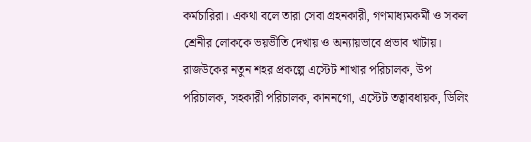কর্মচারিরা। একথা বলে তারা সেবা গ্রহনকারী, গণমাধ্যমকর্মী ও সকল শ্রেনীর লোককে ভয়ভীতি দেখায় ও অন্যায়ভাবে প্রভাব খাটায়।  রাজউকের নতুন শহর প্রকল্পে এস্টেট শাখার পরিচালক, উপ পরিচালক, সহকারী পরিচালক, কাননগো, এস্টেট তত্বাবধায়ক, ডিলিং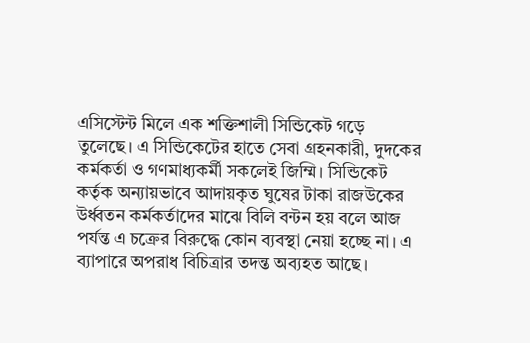এসিস্টেন্ট মিলে এক শক্তিশালী সিন্ডিকেট গড়ে তুলেছে। এ সিন্ডিকেটের হাতে সেবা গ্রহনকারী, দুদকের কর্মকর্তা ও গণমাধ্যকর্মী সকলেই জিম্মি। সিন্ডিকেট কর্তৃক অন্যায়ভাবে আদায়কৃত ঘুষের টাকা রাজউকের উর্ধ্বতন কর্মকর্তাদের মাঝে বিলি বন্টন হয় বলে আজ পর্যন্ত এ চক্রের বিরুদ্ধে কোন ব্যবস্থা নেয়া হচ্ছে না। এ ব্যাপারে অপরাধ বিচিত্রার তদন্ত অব্যহত আছে।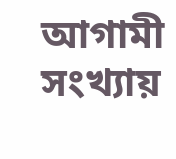আগামী সংখ্যায়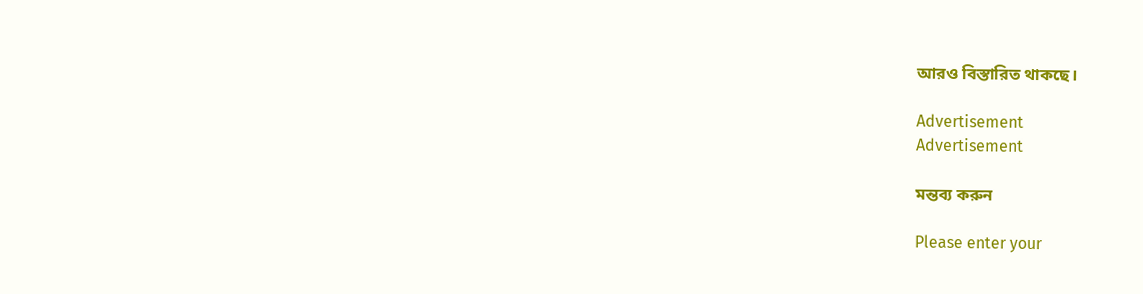আরও বিস্তারিত থাকছে।

Advertisement
Advertisement

মন্তব্য করুন

Please enter your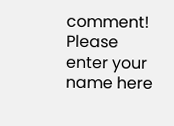comment!
Please enter your name here